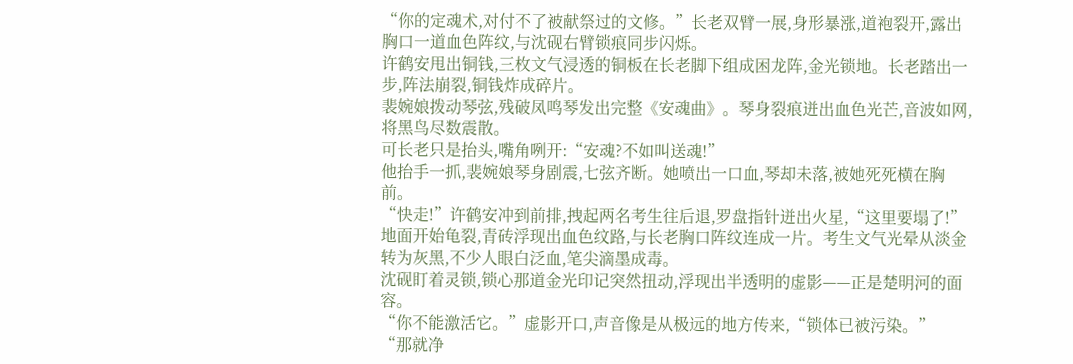“你的定魂术,对付不了被献祭过的文修。”长老双臂一展,身形暴涨,道袍裂开,露出胸口一道血色阵纹,与沈砚右臂锁痕同步闪烁。
许鹤安甩出铜钱,三枚文气浸透的铜板在长老脚下组成困龙阵,金光锁地。长老踏出一步,阵法崩裂,铜钱炸成碎片。
裴婉娘拨动琴弦,残破凤鸣琴发出完整《安魂曲》。琴身裂痕迸出血色光芒,音波如网,将黑鸟尽数震散。
可长老只是抬头,嘴角咧开:“安魂?不如叫送魂!”
他抬手一抓,裴婉娘琴身剧震,七弦齐断。她喷出一口血,琴却未落,被她死死横在胸前。
“快走!”许鹤安冲到前排,拽起两名考生往后退,罗盘指针迸出火星,“这里要塌了!”
地面开始龟裂,青砖浮现出血色纹路,与长老胸口阵纹连成一片。考生文气光晕从淡金转为灰黑,不少人眼白泛血,笔尖滴墨成毒。
沈砚盯着灵锁,锁心那道金光印记突然扭动,浮现出半透明的虚影——正是楚明河的面容。
“你不能激活它。”虚影开口,声音像是从极远的地方传来,“锁体已被污染。”
“那就净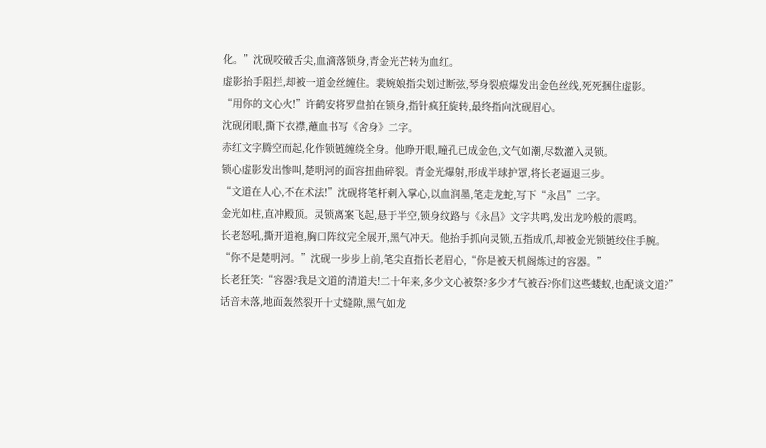化。”沈砚咬破舌尖,血滴落锁身,青金光芒转为血红。
虚影抬手阻拦,却被一道金丝缠住。裴婉娘指尖划过断弦,琴身裂痕爆发出金色丝线,死死捆住虚影。
“用你的文心火!”许鹤安将罗盘拍在锁身,指针疯狂旋转,最终指向沈砚眉心。
沈砚闭眼,撕下衣襟,蘸血书写《舍身》二字。
赤红文字腾空而起,化作锁链缠绕全身。他睁开眼,瞳孔已成金色,文气如潮,尽数灌入灵锁。
锁心虚影发出惨叫,楚明河的面容扭曲碎裂。青金光爆射,形成半球护罩,将长老逼退三步。
“文道在人心,不在术法!”沈砚将笔杆刺入掌心,以血润墨,笔走龙蛇,写下“永昌”二字。
金光如柱,直冲殿顶。灵锁离案飞起,悬于半空,锁身纹路与《永昌》文字共鸣,发出龙吟般的震鸣。
长老怒吼,撕开道袍,胸口阵纹完全展开,黑气冲天。他抬手抓向灵锁,五指成爪,却被金光锁链绞住手腕。
“你不是楚明河。”沈砚一步步上前,笔尖直指长老眉心,“你是被天机阁炼过的容器。”
长老狂笑:“容器?我是文道的清道夫!二十年来,多少文心被祭?多少才气被吞?你们这些蝼蚁,也配谈文道?”
话音未落,地面轰然裂开十丈缝隙,黑气如龙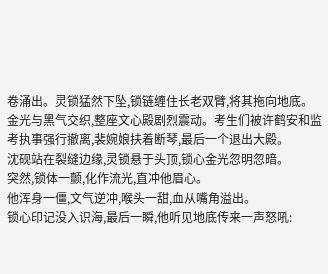卷涌出。灵锁猛然下坠,锁链缠住长老双臂,将其拖向地底。
金光与黑气交织,整座文心殿剧烈震动。考生们被许鹤安和监考执事强行撤离,裴婉娘扶着断琴,最后一个退出大殿。
沈砚站在裂缝边缘,灵锁悬于头顶,锁心金光忽明忽暗。
突然,锁体一颤,化作流光,直冲他眉心。
他浑身一僵,文气逆冲,喉头一甜,血从嘴角溢出。
锁心印记没入识海,最后一瞬,他听见地底传来一声怒吼: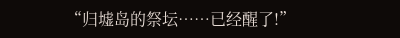“归墟岛的祭坛……已经醒了!”